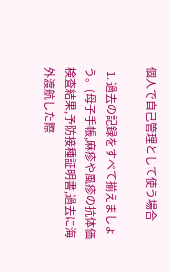個人で自己管理として使う場合

  1. 過去の記録をすべて揃えましょう。(母子手帳,麻疹や風疹の抗体価検査結果,予防接種証明書,過去に海外渡航した際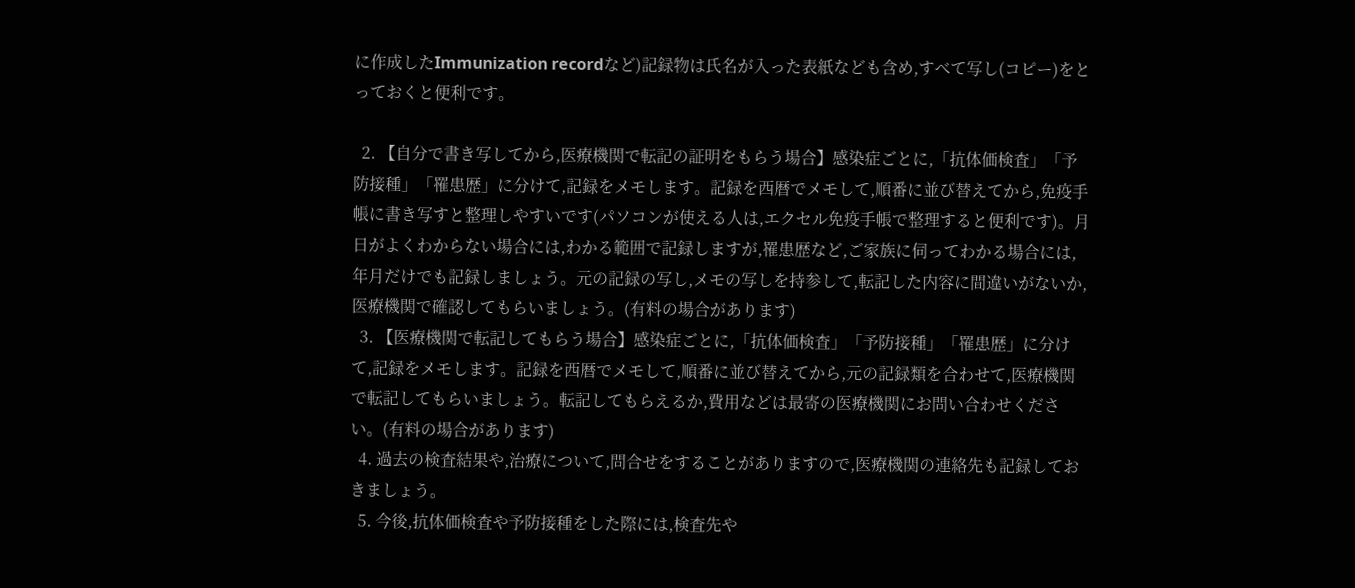に作成したImmunization recordなど)記録物は氏名が入った表紙なども含め,すべて写し(コピー)をとっておくと便利です。

  2. 【自分で書き写してから,医療機関で転記の証明をもらう場合】感染症ごとに,「抗体価検査」「予防接種」「罹患歴」に分けて,記録をメモします。記録を西暦でメモして,順番に並び替えてから,免疫手帳に書き写すと整理しやすいです(パソコンが使える人は,エクセル免疫手帳で整理すると便利です)。月日がよくわからない場合には,わかる範囲で記録しますが,罹患歴など,ご家族に伺ってわかる場合には,年月だけでも記録しましょう。元の記録の写し,メモの写しを持参して,転記した内容に間違いがないか,医療機関で確認してもらいましょう。(有料の場合があります)
  3. 【医療機関で転記してもらう場合】感染症ごとに,「抗体価検査」「予防接種」「罹患歴」に分けて,記録をメモします。記録を西暦でメモして,順番に並び替えてから,元の記録類を合わせて,医療機関で転記してもらいましょう。転記してもらえるか,費用などは最寄の医療機関にお問い合わせください。(有料の場合があります)
  4. 過去の検査結果や,治療について,問合せをすることがありますので,医療機関の連絡先も記録しておきましょう。
  5. 今後,抗体価検査や予防接種をした際には,検査先や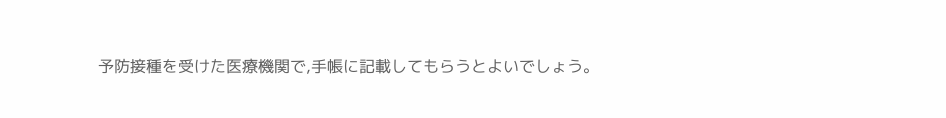予防接種を受けた医療機関で,手帳に記載してもらうとよいでしょう。